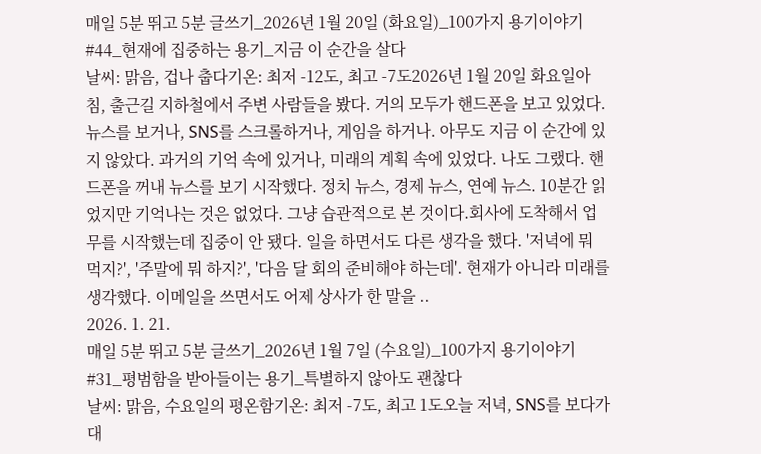매일 5분 뛰고 5분 글쓰기_2026년 1월 20일 (화요일)_100가지 용기이야기 #44_현재에 집중하는 용기_지금 이 순간을 살다
날씨: 맑음, 겁나 춥다기온: 최저 -12도, 최고 -7도2026년 1월 20일 화요일아침, 출근길 지하철에서 주변 사람들을 봤다. 거의 모두가 핸드폰을 보고 있었다. 뉴스를 보거나, SNS를 스크롤하거나, 게임을 하거나. 아무도 지금 이 순간에 있지 않았다. 과거의 기억 속에 있거나, 미래의 계획 속에 있었다. 나도 그랬다. 핸드폰을 꺼내 뉴스를 보기 시작했다. 정치 뉴스, 경제 뉴스, 연예 뉴스. 10분간 읽었지만 기억나는 것은 없었다. 그냥 습관적으로 본 것이다.회사에 도착해서 업무를 시작했는데 집중이 안 됐다. 일을 하면서도 다른 생각을 했다. '저녁에 뭐 먹지?', '주말에 뭐 하지?', '다음 달 회의 준비해야 하는데'. 현재가 아니라 미래를 생각했다. 이메일을 쓰면서도 어제 상사가 한 말을 ..
2026. 1. 21.
매일 5분 뛰고 5분 글쓰기_2026년 1월 7일 (수요일)_100가지 용기이야기 #31_평범함을 받아들이는 용기_특별하지 않아도 괜찮다
날씨: 맑음, 수요일의 평온함기온: 최저 -7도, 최고 1도오늘 저녁, SNS를 보다가 대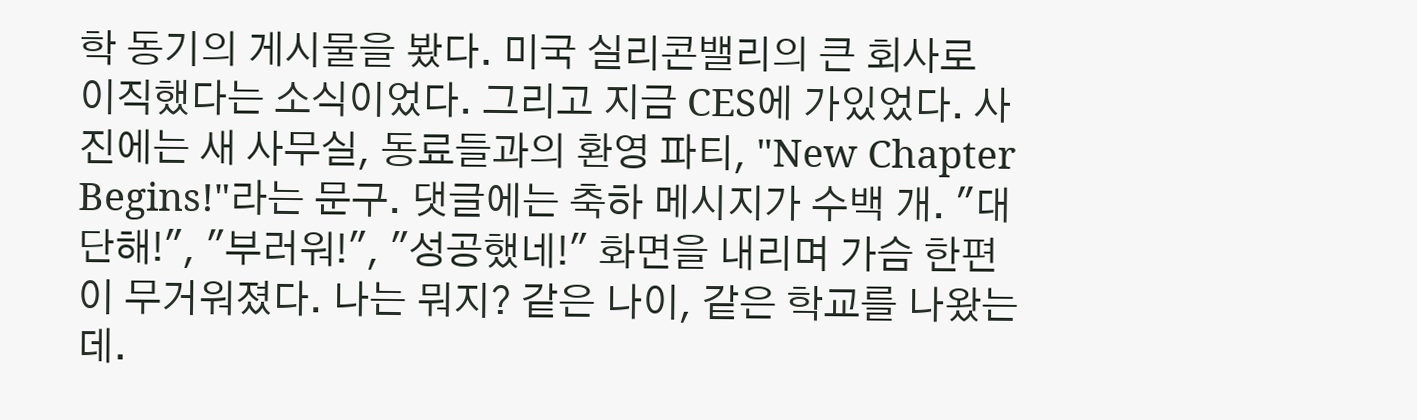학 동기의 게시물을 봤다. 미국 실리콘밸리의 큰 회사로 이직했다는 소식이었다. 그리고 지금 CES에 가있었다. 사진에는 새 사무실, 동료들과의 환영 파티, "New Chapter Begins!"라는 문구. 댓글에는 축하 메시지가 수백 개. "대단해!", "부러워!", "성공했네!" 화면을 내리며 가슴 한편이 무거워졌다. 나는 뭐지? 같은 나이, 같은 학교를 나왔는데.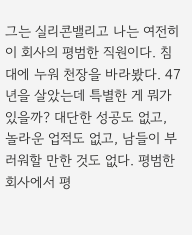그는 실리콘밸리고 나는 여전히 이 회사의 평범한 직원이다. 침대에 누워 천장을 바라봤다. 47년을 살았는데 특별한 게 뭐가 있을까? 대단한 성공도 없고, 놀라운 업적도 없고, 남들이 부러워할 만한 것도 없다. 평범한 회사에서 평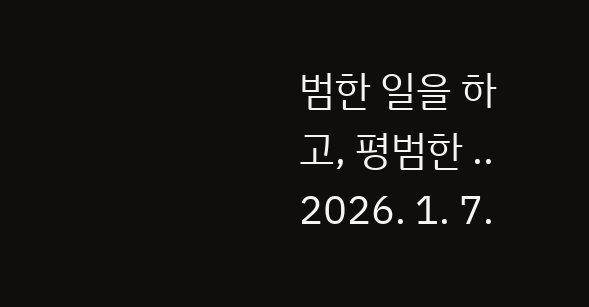범한 일을 하고, 평범한 ..
2026. 1. 7.